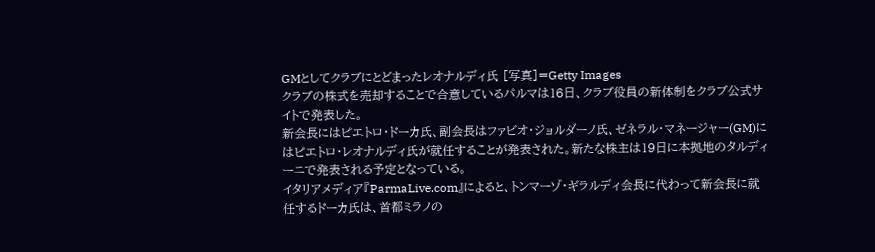GMとしてクラブにとどまったレオナルディ氏 [写真]=Getty Images
クラブの株式を売却することで合意しているパルマは16日、クラブ役員の新体制をクラブ公式サイトで発表した。
新会長にはピエトロ・ドーカ氏、副会長はファビオ・ジョルダーノ氏、ゼネラル・マネージャー(GM)にはピエトロ・レオナルディ氏が就任することが発表された。新たな株主は19日に本拠地のタルディーニで発表される予定となっている。
イタリアメディア『ParmaLive.com』によると、トンマーゾ・ギラルディ会長に代わって新会長に就任するドーカ氏は、首都ミラノの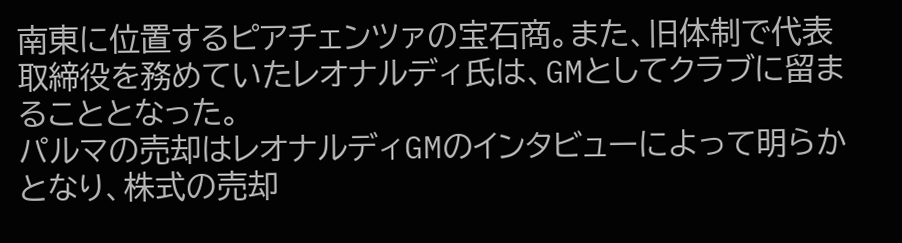南東に位置するピアチェンツァの宝石商。また、旧体制で代表取締役を務めていたレオナルディ氏は、GMとしてクラブに留まることとなった。
パルマの売却はレオナルディGMのインタビューによって明らかとなり、株式の売却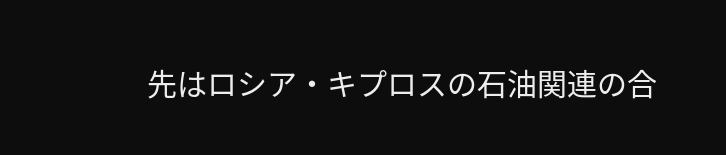先はロシア・キプロスの石油関連の合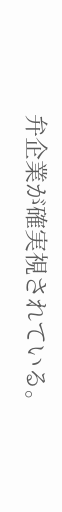弁企業が確実視されている。